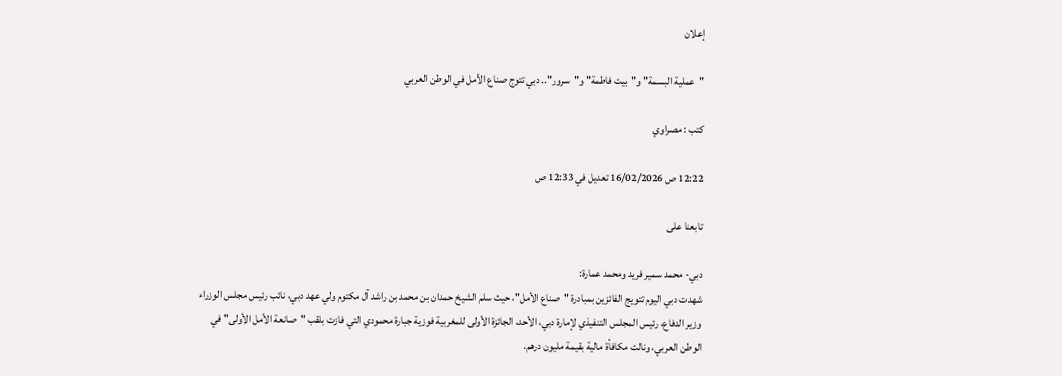إعلان

"عملية البسمة" و"بيت فاطمة" و"سرور".. دبي تتوج صناع الأمل في الوطن العربي

كتب : مصراوي

12:22 ص 16/02/2026 تعديل في 12:33 ص

تابعنا على

دبي- محمد سمير فريد ومحمد عمارة:
شهدت دبي اليوم تتويج الفائزين بمبادرة "صناع الأمل"، حيث سلم الشيخ حمدان بن محمد بن راشد آل مكتوم ولي عهد دبي، نائب رئيس مجلس الوزراء وزير الدفاع، رئيس المجلس التنفيذي لإمارة دبي، الأحد، الجائزة الأولى للمغربية فوزية جبارة محمودي التي فازت بلقب "صانعة الأمل الأولى" في الوطن العربي، ونالت مكافأة مالية بقيمة مليون درهم.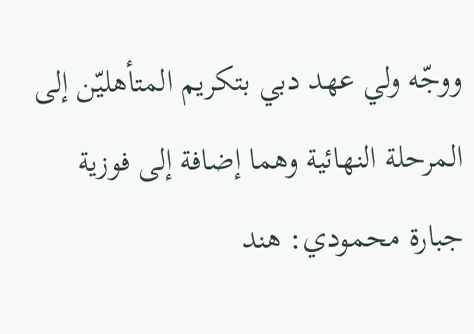ووجّه ولي عهد دبي بتكريم المتأهليّن إلى المرحلة النهائية وهما إضافة إلى فوزية جبارة محمودي: هند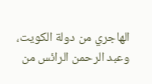الهاجري من دولة الكويت، وعبد الرحمن الرائس من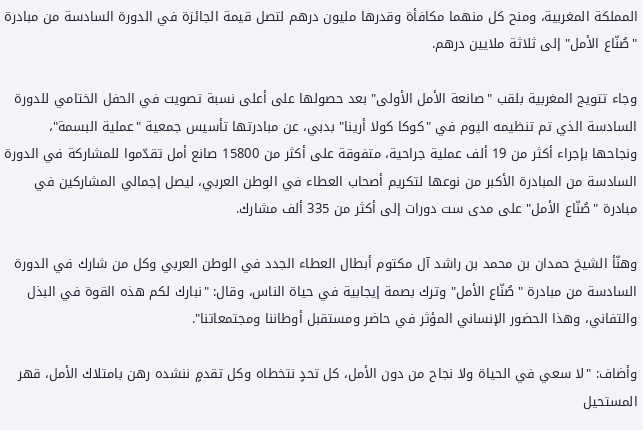المملكة المغربية، ومنح كل منهما مكافأة وقدرها مليون درهم لتصل قيمة الجائزة في الدورة السادسة من مبادرة "صُنّاع الأمل" إلى ثلاثة ملايين درهم.

وجاء تتويج المغربية بلقب "صانعة الأمل الأولى" بعد حصولها على أعلى نسبة تصويت في الحفل الختامي للدورة السادسة الذي تم تنظيمه اليوم في "كوكا كولا أرينا" بدبي، عن مبادرتها تأسيس جمعية "عملية البسمة"، ونجاحها بإجراء أكثر من 19 ألف عملية جراحية، متفوقة على أكثر من 15800 صانع أمل تقدّموا للمشاركة في الدورة السادسة من المبادرة الأكبر من نوعها لتكريم أصحاب العطاء في الوطن العربي، ليصل إجمالي المشاركين في مبادرة "صُنّاع الأمل" على مدى ست دورات إلى أكثر من 335 ألف مشارك.

وهنّأ الشيخ حمدان بن محمد بن راشد آل مكتوم أبطال العطاء الجدد في الوطن العربي وكل من شارك في الدورة السادسة من مبادرة "صُنّاع الأمل" وترك بصمة إيجابية في حياة الناس، وقال: "نبارك لكم هذه القوة في البذل والتفاني، وهذا الحضور الإنساني المؤثر في حاضر ومستقبل أوطاننا ومجتمعاتنا".

وأضاف: "لا سعي في الحياة ولا نجاح من دون الأمل، كل تحدٍ نتخطاه وكل تقدمٍ ننشده رهن بامتلاك الأمل، قهر المستحيل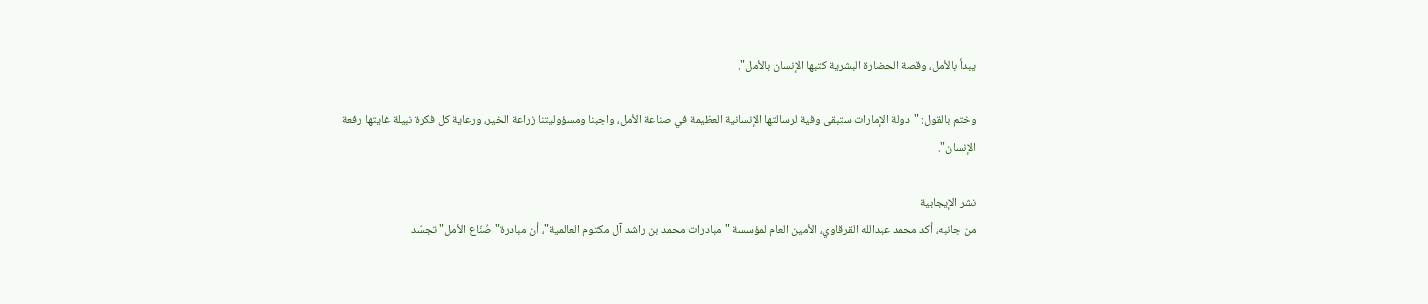يبدأ بالأمل، وقصة الحضارة البشرية كتبها الإنسان بالأمل".

وختم بالقول: "دولة الإمارات ستبقى وفية لرسالتها الإنسانية العظيمة في صناعة الأمل، واجبنا ومسؤوليتنا زراعة الخير، ورعاية كل فكرة نبيلة غايتها رفعة الإنسان".

نشر الإيجابية
من جانبه، أكد محمد عبدالله القرقاوي، الأمين العام لمؤسسة "مبادرات محمد بن راشد آل مكتوم العالمية"، أن مبادرة"صُنّاع الأمل" تجسّد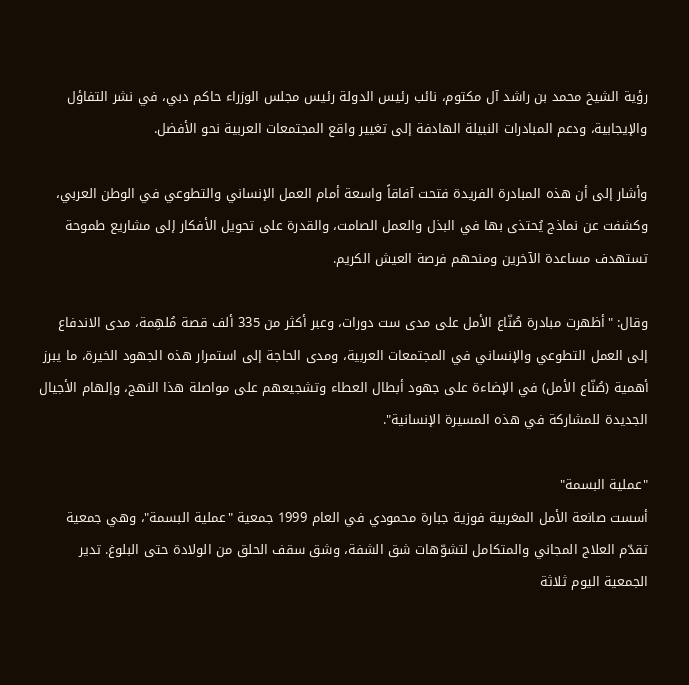رؤية الشيخ محمد بن راشد آل مكتوم، نائب رئيس الدولة رئيس مجلس الوزراء حاكم دبي، في نشر التفاؤل والإيجابية، ودعم المبادرات النبيلة الهادفة إلى تغيير واقع المجتمعات العربية نحو الأفضل.

وأشار إلى أن هذه المبادرة الفريدة فتحت آفاقاً واسعة أمام العمل الإنساني والتطوعي في الوطن العربي، وكشفت عن نماذج يُحتذى بها في البذل والعمل الصامت، والقدرة على تحويل الأفكار إلى مشاريع طموحة تستهدف مساعدة الآخرين ومنحهم فرصة العيش الكريم.

وقال: "أظهرت مبادرة صُنّاع الأمل على مدى ست دورات، وعبر أكثر من 335 ألف قصة مُلهِمة، مدى الاندفاع إلى العمل التطوعي والإنساني في المجتمعات العربية، ومدى الحاجة إلى استمرار هذه الجهود الخيرة، ما يبرز أهمية (صُنّاع الأمل) في الإضاءة على جهود أبطال العطاء وتشجيعهم على مواصلة هذا النهج، وإلهام الأجيال الجديدة للمشاركة في هذه المسيرة الإنسانية".

"عملية البسمة"
أسست صانعة الأمل المغربية فوزية جبارة محمودي في العام 1999 جمعية "عملية البسمة"، وهي جمعية تقدّم العلاج المجاني والمتكامل لتشوّهات شق الشفة، وشق سقف الحلق من الولادة حتى البلوغ. تدير الجمعية اليوم ثلاثة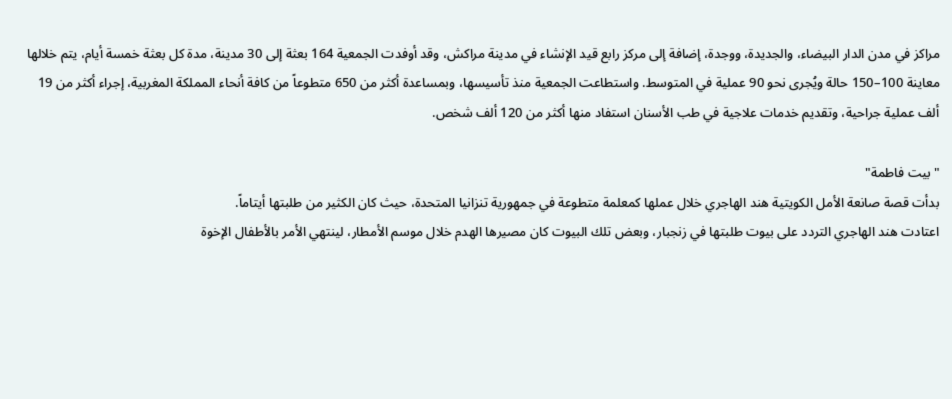مراكز في مدن الدار البيضاء، والجديدة، ووجدة، إضافة إلى مركز رابع قيد الإنشاء في مدينة مراكش، وقد أوفدت الجمعية 164 بعثة إلى 30 مدينة، مدة كل بعثة خمسة أيام، يتم خلالها معاينة 100–150 حالة ويُجرى نحو 90 عملية في المتوسط. واستطاعت الجمعية منذ تأسيسها، وبمساعدة أكثر من 650 متطوعاً من كافة أنحاء المملكة المغربية، إجراء أكثر من 19 ألف عملية جراحية، وتقديم خدمات علاجية في طب الأسنان استفاد منها أكثر من 120 ألف شخص.

"بيت فاطمة"
بدأت قصة صانعة الأمل الكويتية هند الهاجري خلال عملها كمعلمة متطوعة في جمهورية تنزانيا المتحدة، حيث كان الكثير من طلبتها أيتاماً.
اعتادت هند الهاجري التردد على بيوت طلبتها في زنجبار، وبعض تلك البيوت كان مصيرها الهدم خلال موسم الأمطار، لينتهي الأمر بالأطفال الإخوة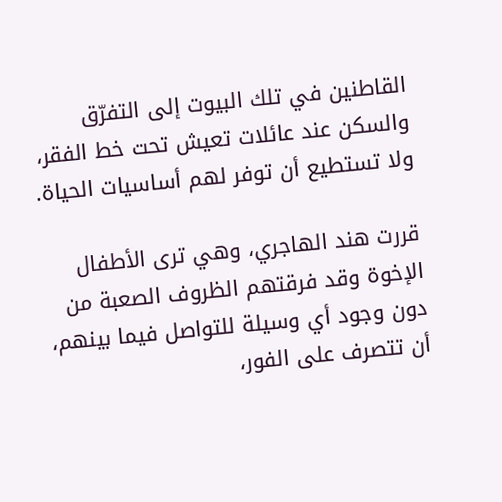القاطنين في تلك البيوت إلى التفرّق والسكن عند عائلات تعيش تحت خط الفقر، ولا تستطيع أن توفر لهم أساسيات الحياة.

قررت هند الهاجري، وهي ترى الأطفال الإخوة وقد فرقتهم الظروف الصعبة من دون وجود أي وسيلة للتواصل فيما بينهم، أن تتصرف على الفور،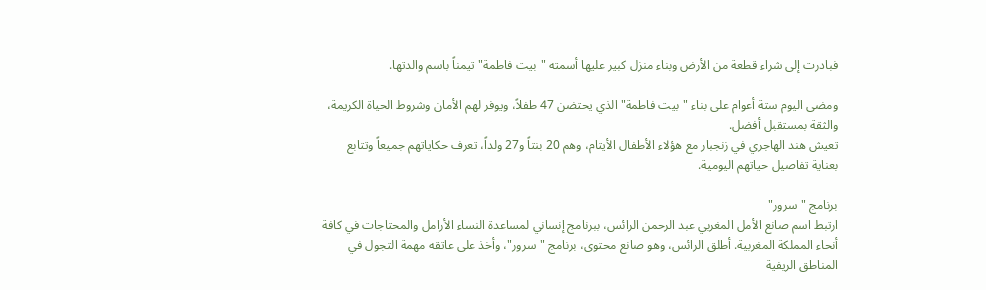فبادرت إلى شراء قطعة من الأرض وبناء منزل كبير عليها أسمته "بيت فاطمة" تيمناً باسم والدتها.

ومضى اليوم ستة أعوام على بناء "بيت فاطمة" الذي يحتضن 47 طفلاً، ويوفر لهم الأمان وشروط الحياة الكريمة، والثقة بمستقبل أفضل.
تعيش هند الهاجري في زنجبار مع هؤلاء الأطفال الأيتام، وهم 20 بنتاً و27 ولداً، تعرف حكاياتهم جميعاً وتتابع بعناية تفاصيل حياتهم اليومية.

برنامج "سرور"
ارتبط اسم صانع الأمل المغربي عبد الرحمن الرائس، ببرنامج إنساني لمساعدة النساء الأرامل والمحتاجات في كافة أنحاء المملكة المغربية. أطلق الرائس، وهو صانع محتوى، برنامج "سرور"، وأخذ على عاتقه مهمة التجول في المناطق الريفية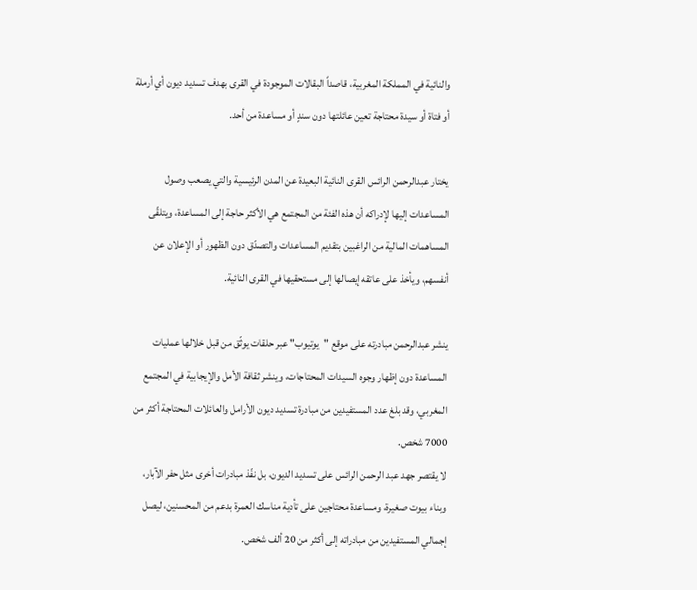والنائية في المملكة المغربية، قاصداً البقالات الموجودة في القرى بهدف تسديد ديون أي أرملة أو فتاة أو سيدة محتاجة تعين عائلتها دون سندٍ أو مساعدة من أحد.

يختار عبدالرحمن الرائس القرى النائية البعيدة عن المدن الرئيسية والتي يصعب وصول المساعدات إليها لإدراكه أن هذه الفئة من المجتمع هي الأكثر حاجة إلى المساعدة، ويتلقّى المساهمات المالية من الراغبين بتقديم المساعدات والتصدّق دون الظهور أو الإعلان عن أنفسهم، ويأخذ على عاتقه إيصالها إلى مستحقيها في القرى النائية.

ينشر عبدالرحمن مبادرته على موقع "يوتيوب" عبر حلقات يوثّق من قبل خلالها عمليات المساعدة دون إظهار وجوه السيدات المحتاجات، وينشر ثقافة الأمل والإيجابية في المجتمع المغربي، وقد بلغ عدد المستفيدين من مبادرة تسديد ديون الأرامل والعائلات المحتاجة أكثر من 7000 شخص.
لا يقتصر جهد عبد الرحمن الرائس على تسديد الديون، بل نفّذ مبادرات أخرى مثل حفر الآبار، وبناء بيوت صغيرة، ومساعدة محتاجين على تأدية مناسك العمرة بدعم من المحسنين، ليصل إجمالي المستفيدين من مبادراته إلى أكثر من 20 ألف شخص.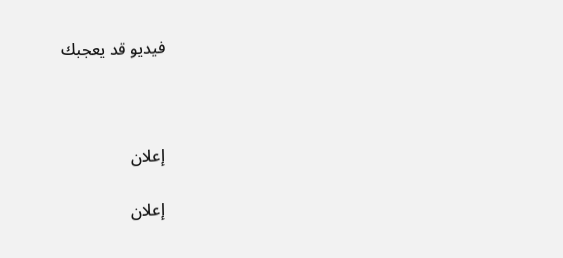فيديو قد يعجبك



إعلان

إعلان